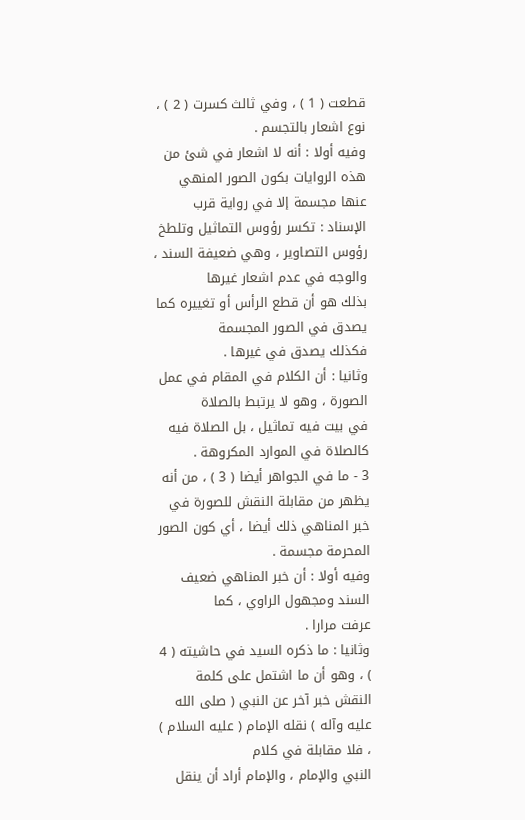قطعت ( 1 ) ، وفي ثالث كسرت ( 2 ) ، نوع اشعار بالتجسم .
وفيه أولا : أنه لا اشعار في شئ من هذه الروايات بكون الصور المنهي
عنها مجسمة إلا في رواية قرب الإسناد : تكسر رؤوس التماثيل وتلطخ
رؤوس التصاوير ، وهي ضعيفة السند ، والوجه في عدم اشعار غيرها
بذلك هو أن قطع الرأس أو تغييره كما يصدق في الصور المجسمة
فكذلك يصدق في غيرها .
وثانيا : أن الكلام في المقام في عمل الصورة ، وهو لا يرتبط بالصلاة
في بيت فيه تماثيل ، بل الصلاة فيه كالصلاة في الموارد المكروهة .
3 - ما في الجواهر أيضا ( 3 ) ، من أنه يظهر من مقابلة النقش للصورة في
خبر المناهي ذلك أيضا ، أي كون الصور المحرمة مجسمة .
وفيه أولا : أن خبر المناهي ضعيف السند ومجهول الراوي ، كما
عرفت مرارا .
وثانيا : ما ذكره السيد في حاشيته ( 4 ) ، وهو أن ما اشتمل على كلمة
النقش خبر آخر عن النبي ( صلى الله عليه وآله ) نقله الإمام ( عليه السلام ) ، فلا مقابلة في كلام
النبي والإمام ، والإمام أراد أن ينقل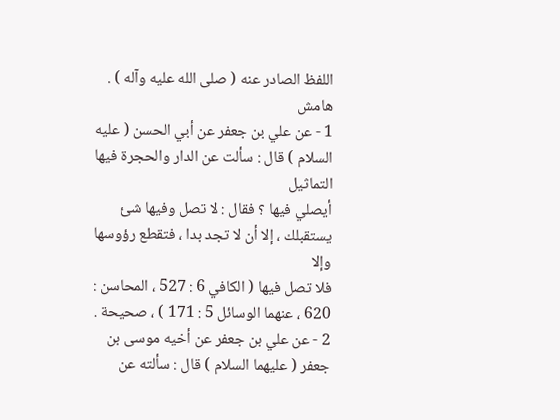اللفظ الصادر عنه ( صلى الله عليه وآله ) .
هامش
1 - عن علي بن جعفر عن أبي الحسن ( عليه السلام ) قال : سألت عن الدار والحجرة فيها التماثيل
أيصلي فيها ؟ فقال : لا تصل وفيها شئ يستقبلك ، إلا أن لا تجد بدا ، فتقطع رؤوسها وإلا
فلا تصل فيها ( الكافي 6 : 527 ، المحاسن : 620 ، عنهما الوسائل 5 : 171 ) ، صحيحة .
2 - عن علي بن جعفر عن أخيه موسى بن جعفر ( عليهما السلام ) قال : سألته عن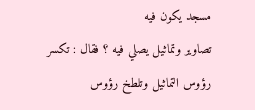مسجد يكون فيه
تصاوير وتماثيل يصلي فيه ؟ فقال : تكسر رؤوس التماثيل وتلطخ رؤوس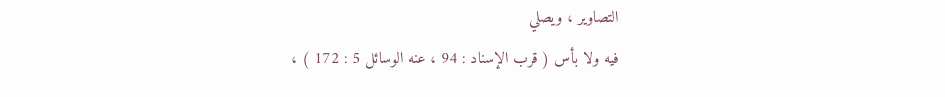التصاوير ، ويصلي
فيه ولا بأس ( قرب الإسناد : 94 ، عنه الوسائل 5 : 172 ) ،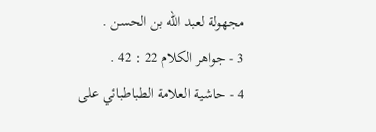مجهولة لعبد الله بن الحسن .
3 - جواهر الكلام 22 : 42 .
4 - حاشية العلامة الطباطبائي على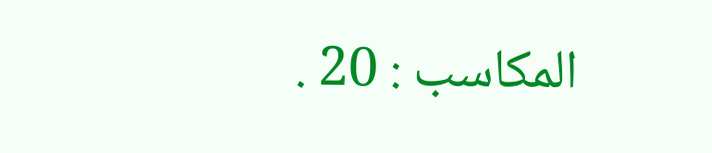المكاسب : 20 .